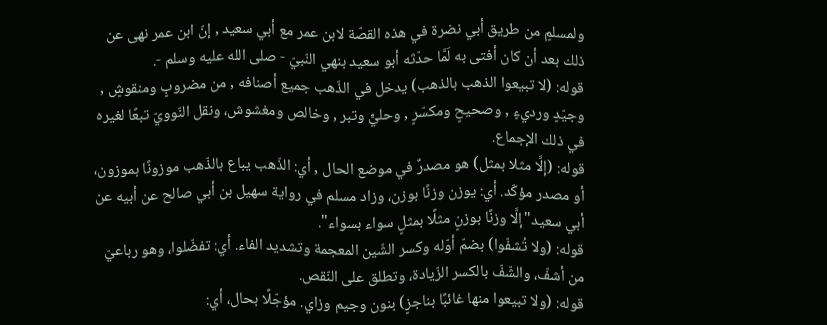ولمسلمٍ من طريق أبي نضرة في هذه القصّة لابن عمر مع أبي سعيد , إنّ ابن عمر نهى عن ذلك بعد أن كان أفتى به لَمَّا حدّثه أبو سعيد بنهي النّبيّ - صلى الله عليه وسلم -.
قوله: (لا تبيعوا الذهب بالذهب) يدخل في الذّهب جميع أصنافه , من مضروبٍ ومنقوشٍ , وجيّدٍ ورديءٍ , وصحيحٍ ومكسّرٍ , وحليٍّ وتبر , وخالص ومغشوش، ونقل النّوويّ تبعًا لغيره في ذلك الإجماع.
قوله: (إلَّا مثلا بمثل) هو مصدرٌ في موضع الحال , أي: الذّهب يباع بالذّهب موزونًا بموزون، أو مصدر مؤكّد. أي: يوزن وزنًا بوزن، وزاد مسلم في رواية سهيل بن أبي صالح عن أبيه عن أبي سعيد"إلَّا وزنًا بوزنٍ مثلًا بمثلٍ سواء بسواء".
قوله: (ولا تُشفّوا) بضمّ أوّله وكسر الشّين المعجمة وتشديد الفاء. أي: تفضّلوا، وهو رباعيّ من أشفّ، والشّفّ بالكسر الزّيادة، وتطلق على النّقص.
قوله: (ولا تبيعوا منها غائبًا بناجزٍ) بنون وجيم وزاي. مؤجّلًا بحال، أي: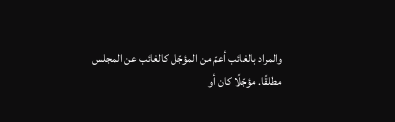والمراد بالغائب أعمّ من المؤجّل كالغائب عن المجلس مطلقًا. مؤجّلًا كان أو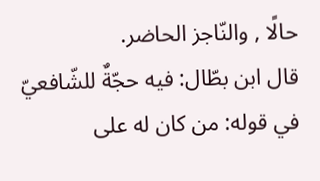حالًا , والنّاجز الحاضر.
قال ابن بطّال: فيه حجّةٌ للشّافعيّ في قوله: من كان له على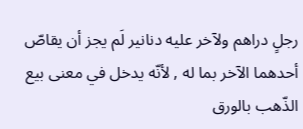رجلٍ دراهم ولآخر عليه دنانير لَم يجز أن يقاصّ أحدهما الآخر بما له , لأنّه يدخل في معنى بيع الذّهب بالورق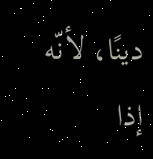دينًا، لأنّه إذا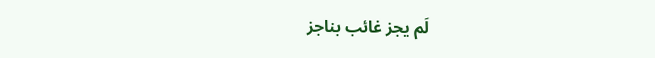لَم يجز غائب بناجز